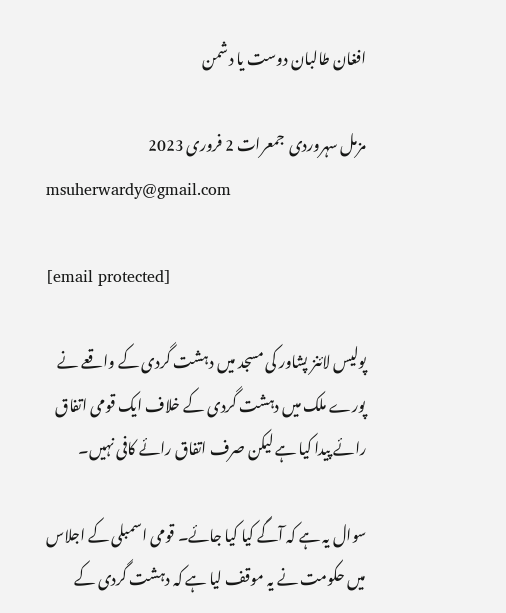افغان طالبان دوست یا دشمن

مزمل سہروردی  جمعرات 2 فروری 2023
msuherwardy@gmail.com

[email protected]

پولیس لائنز پشاور کی مسجد میں دہشت گردی کے واقعے نے پورے ملک میں دہشت گردی کے خلاف ایک قومی اتفاق رائے پیدا کیا ہے لیکن صرف اتفاق رائے کافی نہیں۔

سوال یہ ہے کہ آگے کیا کیا جائے۔ قومی اسمبلی کے اجلاس میں حکومت نے یہ موقف لیا ہے کہ دہشت گردی کے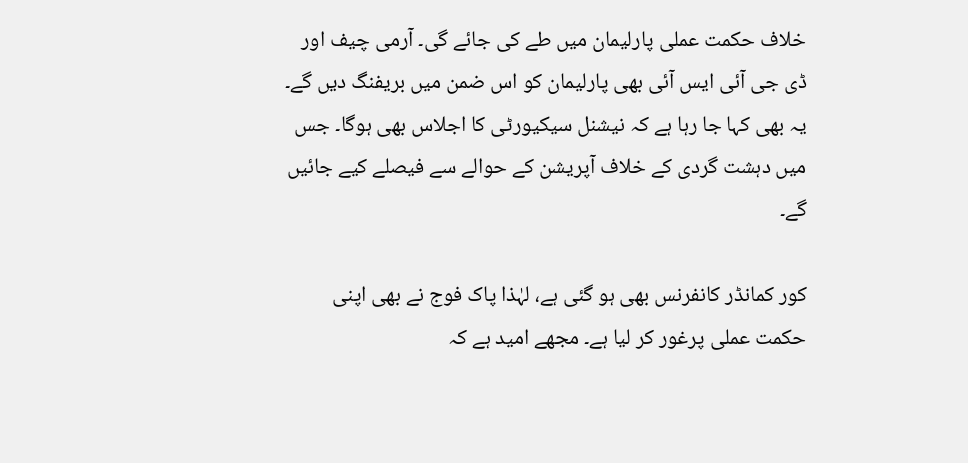خلاف حکمت عملی پارلیمان میں طے کی جائے گی۔ آرمی چیف اور ڈی جی آئی ایس آئی بھی پارلیمان کو اس ضمن میں بریفنگ دیں گے۔ یہ بھی کہا جا رہا ہے کہ نیشنل سیکیورٹی کا اجلاس بھی ہوگا۔ جس میں دہشت گردی کے خلاف آپریشن کے حوالے سے فیصلے کیے جائیں گے۔

کور کمانڈر کانفرنس بھی ہو گئی ہے، لہٰذا پاک فوج نے بھی اپنی حکمت عملی پرغور کر لیا ہے۔ مجھے امید ہے کہ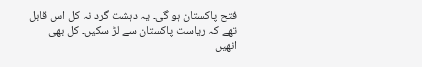فتح پاکستان ہو گی۔ یہ دہشت گرد نہ کل اس قابل تھے کہ ریاست پاکستان سے لڑ سکیں۔ کل بھی انھیں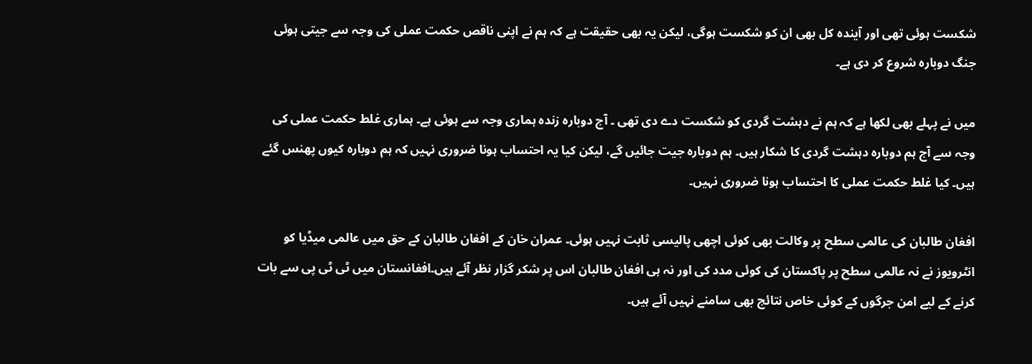شکست ہوئی تھی اور آیندہ کل بھی ان کو شکست ہوگی، لیکن یہ بھی حقیقت ہے کہ ہم نے اپنی ناقص حکمت عملی کی وجہ سے جیتی ہوئی جنگ دوبارہ شروع کر دی ہے۔

میں نے پہلے بھی لکھا ہے کہ ہم نے دہشت گردی کو شکست دے دی تھی ۔ آج دوبارہ زندہ ہماری وجہ سے ہوئی ہے۔ ہماری غلط حکمت عملی کی وجہ سے آج ہم دوبارہ دہشت گردی کا شکار ہیں۔ ہم دوبارہ جیت جائیں گے، لیکن کیا یہ احتساب ہونا ضروری نہیں کہ ہم دوبارہ کیوں پھنس گئے ہیں۔ کیا غلط حکمت عملی کا احتساب ہونا ضروری نہیں۔

افغان طالبان کی عالمی سطح پر وکالت بھی کوئی اچھی پالیسی ثابت نہیں ہوئی۔ عمران خان کے افغان طالبان کے حق میں عالمی میڈیا کو انٹرویوز نے نہ عالمی سطح پر پاکستان کی کوئی مدد کی اور نہ ہی افغان طالبان اس پر شکر گزار نظر آئے ہیں۔افغانستان میں ٹی ٹی پی سے بات کرنے کے لیے امن جرگوں کے کوئی خاص نتائج بھی سامنے نہیں آئے ہیں۔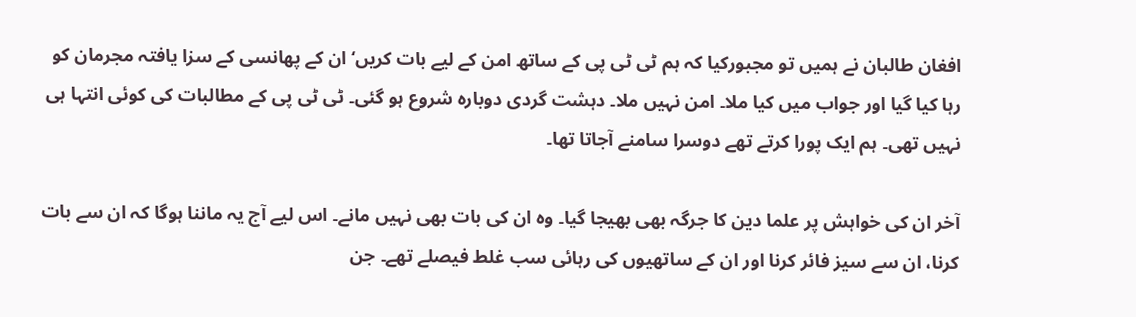افغان طالبان نے ہمیں تو مجبورکیا کہ ہم ٹی ٹی پی کے ساتھ امن کے لیے بات کریں‘ ان کے پھانسی کے سزا یافتہ مجرمان کو رہا کیا گیا اور جواب میں کیا ملا۔ امن نہیں ملا۔ دہشت گردی دوبارہ شروع ہو گئی۔ ٹی ٹی پی کے مطالبات کی کوئی انتہا ہی نہیں تھی۔ ہم ایک پورا کرتے تھے دوسرا سامنے آجاتا تھا۔

آخر ان کی خواہش پر علما دین کا جرگہ بھی بھیجا گیا۔ وہ ان کی بات بھی نہیں مانے۔ اس لیے آج یہ ماننا ہوگا کہ ان سے بات کرنا، ان سے سیز فائر کرنا اور ان کے ساتھیوں کی رہائی سب غلط فیصلے تھے۔ جن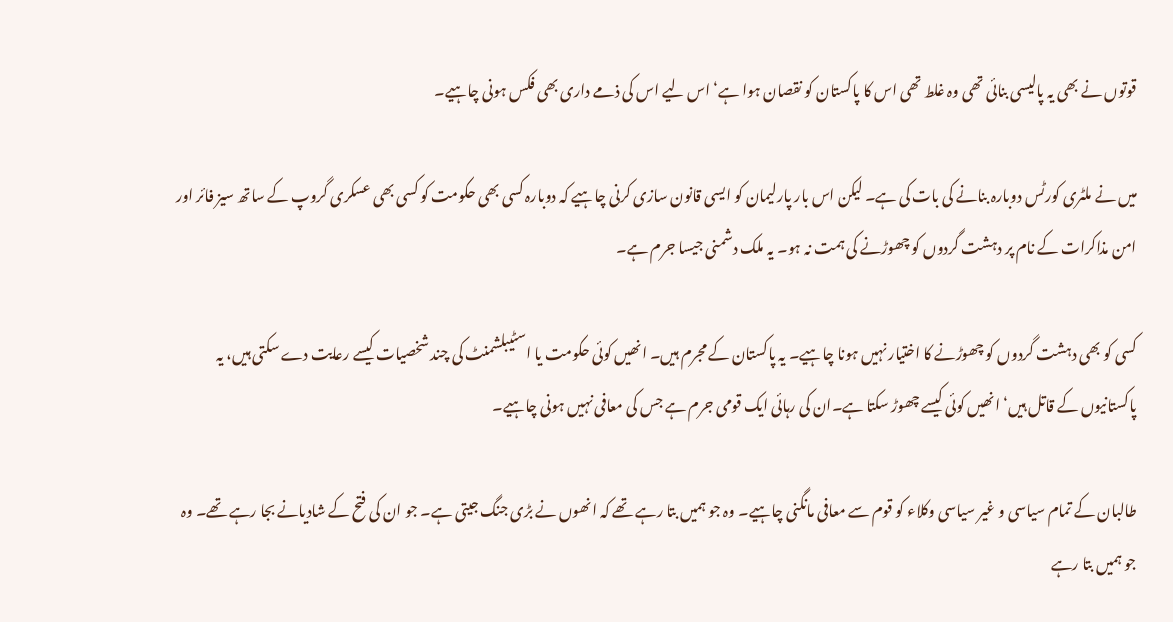قوتوں نے بھی یہ پالیسی بنائی تھی وہ غلط تھی اس کا پاکستان کو نقصان ہوا ہے‘ اس لیے اس کی ذمے داری بھی فکس ہونی چاہیے۔

میں نے ملٹری کورٹس دوبارہ بنانے کی بات کی ہے۔ لیکن اس بار پارلیمان کو ایسی قانون سازی کرنی چاہیے کہ دوبارہ کسی بھی حکومت کو کسی بھی عسکری گروپ کے ساتھ سیز فائر اور امن مذاکرات کے نام پر دہشت گردوں کو چھوڑنے کی ہمت نہ ہو۔ یہ ملک دشمنی جیسا جرم ہے۔

کسی کو بھی دہشت گردوں کو چھوڑنے کا اختیار نہیں ہونا چاہیے۔ یہ پاکستان کے مجرم ہیں۔ انھیں کوئی حکومت یا اسٹیبلشمنٹ کی چند شخصیات کیسے رعایت دے سکتی ہیں، یہ پاکستانیوں کے قاتل ہیں‘ انھیں کوئی کیسے چھوڑ سکتا ہے۔ان کی رہائی ایک قومی جرم ہے جس کی معافی نہیں ہونی چاہیے۔

طالبان کے تمام سیاسی و غیر سیاسی وکلاء کو قوم سے معافی مانگنی چاہیے۔ وہ جو ہمیں بتا رہے تھے کہ انھوں نے بڑی جنگ جیتی ہے۔ جو ان کی فتح کے شادیانے بجا رہے تھے۔ وہ جو ہمیں بتا رہے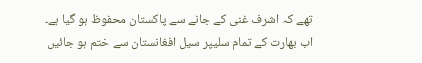تھے کہ اشرف غنی کے جانے سے پاکستان محفوظ ہو گیا ہے۔ اب بھارت کے تمام سلیپر سیل افغانستان سے ختم ہو جائیں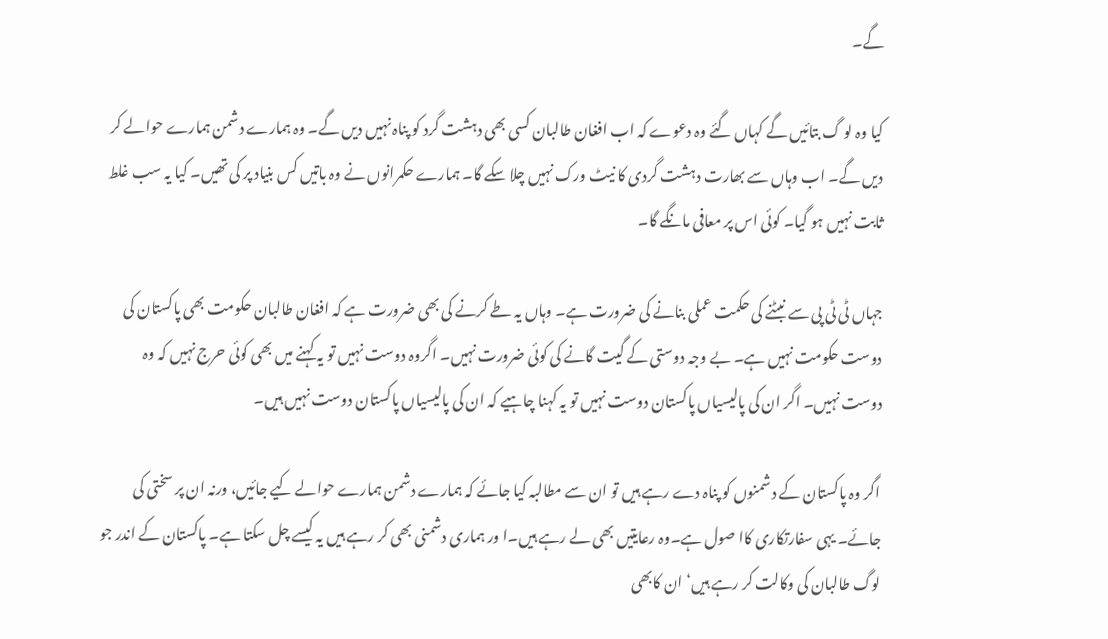گے۔

کیا وہ لو گ بتائیں گے کہاں گئے وہ دعوے کہ اب افغان طالبان کسی بھی دہشت گرد کو پناہ نہیں دیں گے۔ وہ ہمارے دشمن ہمارے حوالے کر دیں گے۔ اب وہاں سے بھارت دہشت گردی کا نیٹ ورک نہیں چلا سکے گا۔ ہمارے حکمرانوں نے وہ باتیں کس بنیاد پر کی تھیں۔ کیا یہ سب غلط ثابت نہیں ہو گیا۔ کوئی اس پر معافی مانگے گا۔

جہاں ٹی ٹی پی سے نبٹنے کی حکمت عملی بنانے کی ضرورت ہے۔ وہاں یہ طے کرنے کی بھی ضرورت ہے کہ افغان طالبان حکومت بھی پاکستان کی دوست حکومت نہیں ہے۔ بے وجہ دوستی کے گیت گانے کی کوئی ضرورت نہیں۔ اگروہ دوست نہیں تو یہ کہنے میں بھی کوئی حرج نہیں کہ وہ دوست نہیں۔ اگر ان کی پالیسیاں پاکستان دوست نہیں تو یہ کہنا چاہیے کہ ان کی پالیسیاں پاکستان دوست نہیں ہیں۔

اگر وہ پاکستان کے دشمنوں کو پناہ دے رہے ہیں تو ان سے مطالبہ کیا جائے کہ ہمارے دشمن ہمارے حوالے کیے جائیں، ورنہ ان پر سختی کی جائے۔ یہی سفارتکاری کاا صول ہے۔وہ رعایتیں بھی لے رہے ہیں۔ا ور ہماری دشمنی بھی کر رہے ہیں یہ کیسے چل سکتا ہے۔ پاکستان کے اندر جو لوگ طالبان کی وکالت کر رہے ہیں‘ ان کابھی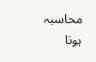محاسبہ ہونا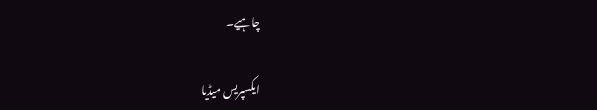چاہیے۔

ایکسپریس میڈیا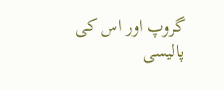گروپ اور اس کی پالیسی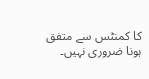کا کمنٹس سے متفق ہونا ضروری نہیں۔